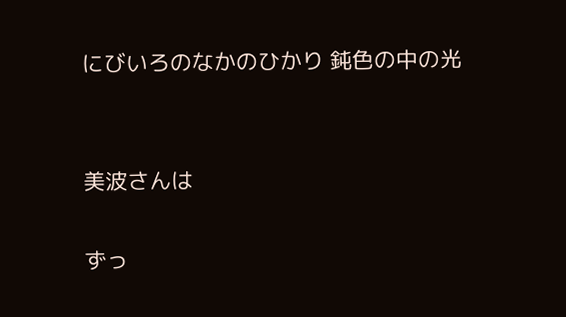にびいろのなかのひかり 鈍色の中の光


美波さんは

ずっ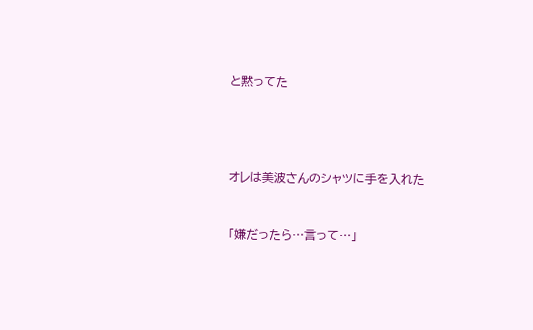と黙ってた




オレは美波さんのシャツに手を入れた


「嫌だったら…言って…」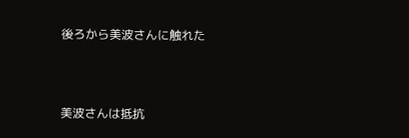後ろから美波さんに触れた



美波さんは抵抗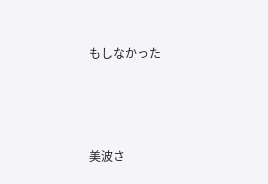もしなかった



美波さ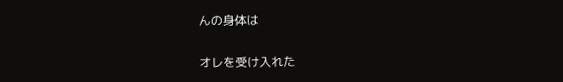んの身体は

オレを受け入れた